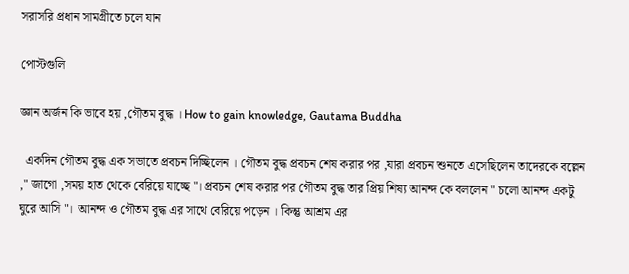সরাসরি প্রধান সামগ্রীতে চলে যান

পোস্টগুলি

জ্ঞান অর্জন কি ভাবে হয় ,গৌতম বুদ্ধ । How to gain knowledge, Gautama Buddha

  একদিন গৌতম বুদ্ধ এক সভাতে প্রবচন দিচ্ছিলেন । গৌতম বুদ্ধ প্রবচন শেষ করার পর ,যারা প্রবচন শুনতে এসেছিলেন তাদেরকে বল্লেন ," জাগো ,সময় হাত থেকে বেরিয়ে যাচ্ছে "। প্রবচন শেষ করার পর গৌতম বুদ্ধ তার প্রিয় শিষ্য আনন্দ কে বললেন " চলো আনন্দ একটু ঘুরে আসি "।  আনন্দ ও গৌতম বুদ্ধ এর সাথে বেরিয়ে পড়েন । কিন্তু আশ্ৰম এর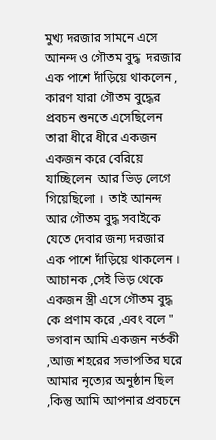মুখ্য দরজার সামনে এসে  আনন্দ ও গৌতম বুদ্ধ  দরজার এক পাশে দাঁড়িয়ে থাকলেন , কারণ যারা গৌতম বুদ্ধের প্রবচন শুনতে এসেছিলেন তারা ধীরে ধীরে একজন একজন করে বেরিয়ে যাচ্ছিলেন  আর ভিড় লেগে গিয়েছিলো ।  তাই আনন্দ আর গৌতম বুদ্ধ সবাইকে যেতে দেবার জন্য দরজার এক পাশে দাঁড়িয়ে থাকলেন । আচানক ,সেই ভিড় থেকে একজন স্ত্রী এসে গৌতম বুদ্ধ কে প্রণাম করে ,এবং বলে " ভগবান আমি একজন নর্তকী ,আজ শহরের সভাপতির ঘরে আমার নৃত্যের অনুষ্ঠান ছিল ,কিন্তু আমি আপনার প্রবচনে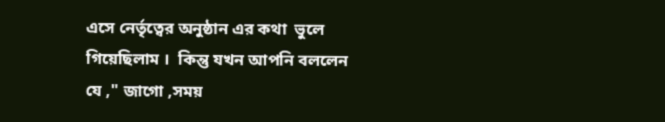এসে নের্তৃত্বের অনুষ্ঠান এর কথা  ভুলে  গিয়েছিলাম ।  কিন্তু যখন আপনি বললেন যে ," জাগো ,সময়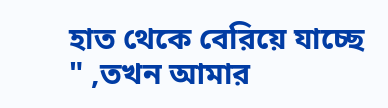হাত থেকে বেরিয়ে যাচ্ছে " ,তখন আমার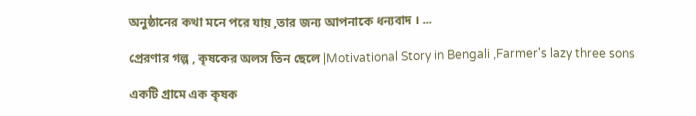অনুষ্ঠানের কথা মনে পরে যায় ,তার জন্য আপনাকে ধন্যবাদ । ...

প্রেরণার গল্প , কৃষকের অলস তিন ছেলে |Motivational Story in Bengali ,Farmer's lazy three sons

একটি গ্রামে এক কৃষক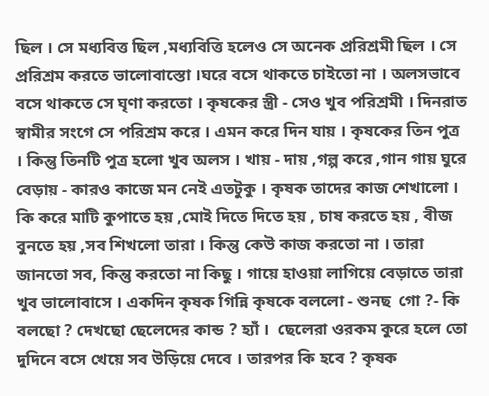ছিল । সে মধ্যবিত্ত ছিল ,মধ্যবিত্তি হলেও সে অনেক প্ররিশ্রমী ছিল । সে প্ররিশ্রম করতে ভালোবাস্তো ।ঘরে বসে থাকতে চাইতো না । অলসভাবে বসে থাকতে সে ঘৃণা করতো । কৃষকের স্ত্রী - সেও খুব পরিশ্রমী । দিনরাত স্বামীর সংগে সে পরিশ্রম করে । এমন করে দিন যায় । কৃষকের তিন পুত্র । কিন্তু তিনটি পুত্র হলো খুব অলস । খায় - দায় ,গল্প করে ,গান গায় ঘুরে বেড়ায় - কারও কাজে মন নেই এতটুকু । কৃষক তাদের কাজ শেখালো । কি করে মাটি কুপাতে হয় ,মোই দিতে দিতে হয় , চাষ করতে হয় , বীজ বুনতে হয় ,সব শিখলো তারা । কিন্তু কেউ কাজ করতো না । তারা জানতো সব, কিন্তু করতো না কিছু । গায়ে হাওয়া লাগিয়ে বেড়াতে তারা খুব ভালোবাসে । একদিন কৃষক গিন্নি কৃষকে বললো - শুনছ  গো ?- কি বলছো ? দেখছো ছেলেদের কান্ড ? হ্যাঁ ।  ছেলেরা ওরকম কুরে হলে তো দুদিনে বসে খেয়ে সব উড়িয়ে দেবে । তারপর কি হবে ? কৃষক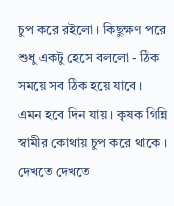চুপ করে রইলো । কিছুক্ষণ পরে শুধু একটু হেসে বললো - ঠিক সময়ে সব ঠিক হয়ে যাবে । এমন হবে দিন যায় । কৃষক গিন্নি স্বামীর কোথায় চুপ করে থাকে ।  দেখতে দেখতে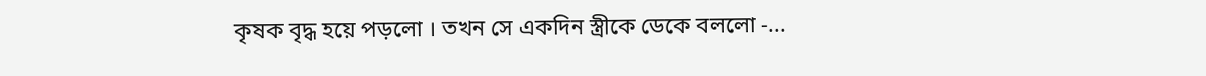কৃষক বৃদ্ধ হয়ে পড়লো । তখন সে একদিন স্ত্রীকে ডেকে বললো -...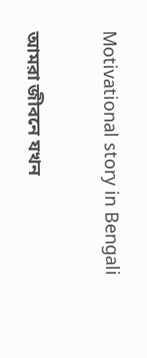Motivational story in Bengali

আমরা জীবনে যখন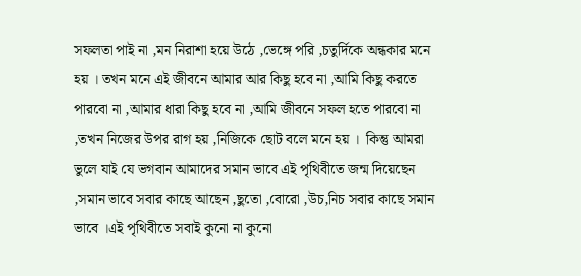সফলতা পাই না ,মন নিরাশা হয়ে উঠে ,ভেঙ্গে পরি ,চতুর্দিকে অন্ধকার মনে হয় । তখন মনে এই জীবনে আমার আর কিছু হবে না ,আমি কিছু করতে পারবো না ,আমার ধারা কিছু হবে না ,আমি জীবনে সফল হতে পারবো না ,তখন নিজের উপর রাগ হয় ,নিজিকে ছোট বলে মনে হয় ।  কিন্তু আমরা ভুলে যাই যে ভগবান আমাদের সমান ভাবে এই পৃথিবীতে জন্ম দিয়েছেন ,সমান ভাবে সবার কাছে আছেন ,ছুতো ,বোরো ,উচ,নিচ সবার কাছে সমান ভাবে ।এই পৃথিবীতে সবাই কুনো না কুনো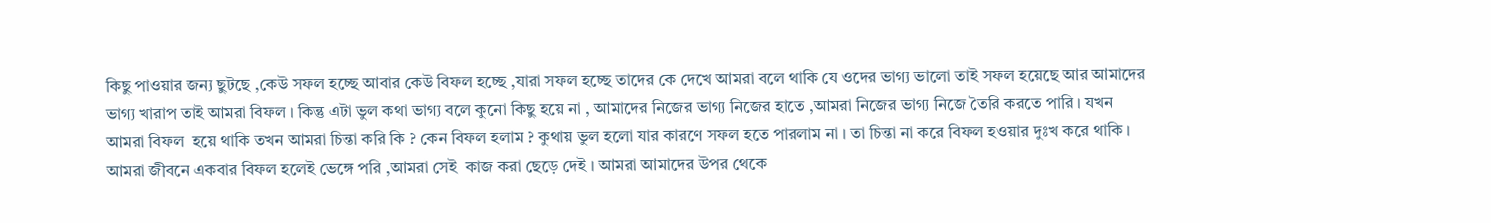কিছু পাওয়ার জন্য ছুটছে ,কেউ সফল হচ্ছে আবার কেউ বিফল হচ্ছে ,যারা সফল হচ্ছে তাদের কে দেখে আমরা বলে থাকি যে ওদের ভাগ্য ভালো তাই সফল হয়েছে আর আমাদের ভাগ্য খারাপ তাই আমরা বিফল । কিন্তু এটা ভুল কথা ভাগ্য বলে কুনো কিছু হয়ে না , আমাদের নিজের ভাগ্য নিজের হাতে ,আমরা নিজের ভাগ্য নিজে তৈরি করতে পারি । যখন আমরা বিফল  হয়ে থাকি তখন আমরা চিন্তা করি কি ? কেন বিফল হলাম ? কুথায় ভুল হলো যার কারণে সফল হতে পারলাম না । তা চিন্তা না করে বিফল হওয়ার দুঃখ করে থাকি । আমরা জীবনে একবার বিফল হলেই ভেঙ্গে পরি ,আমরা সেই  কাজ করা ছেড়ে দেই । আমরা আমাদের উপর থেকে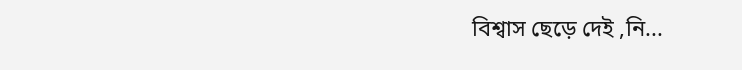বিশ্বাস ছেড়ে দেই ,নি...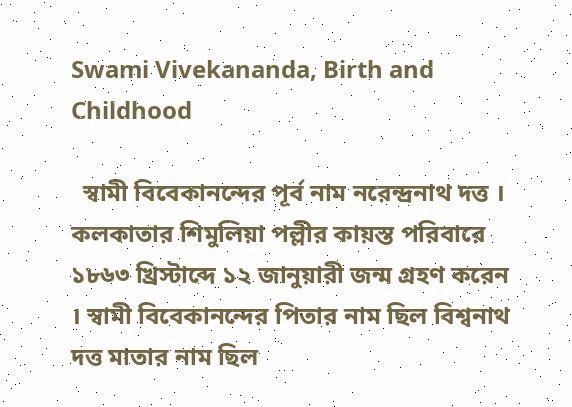Swami Vivekananda, Birth and Childhood

  স্বামী বিবেকানন্দের পূর্ব নাম নরেন্দ্রনাথ দত্ত । কলকাতার শিমুলিয়া পল্লীর কায়স্ত পরিবারে ১৮৬৩ খ্রিস্টাব্দে ১২ জানুয়ারী জন্ম গ্রহণ করেন । স্বামী বিবেকানন্দের পিতার নাম ছিল বিশ্বনাথ দত্ত মাতার নাম ছিল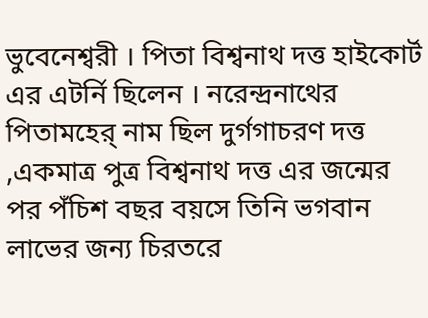ভুবেনেশ্বরী । পিতা বিশ্বনাথ দত্ত হাইকোর্ট এর এটর্নি ছিলেন । নরেন্দ্রনাথের পিতামহের্ নাম ছিল দুর্গগাচরণ দত্ত ,একমাত্র পুত্র বিশ্বনাথ দত্ত এর জন্মের পর পঁচিশ বছর বয়সে তিনি ভগবান লাভের জন্য চিরতরে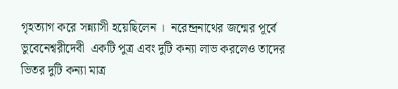গৃহত্যাগ করে সন্ন্যাসী হয়েছিলেন ।  নরেন্দ্রনাথের জন্মের পূর্বে ভুবেনেশ্বরীদেবী  একটি পুত্র এবং দুটি কন্যা লাভ করলেও তাদের ভিতর দুটি কন্যা মাত্র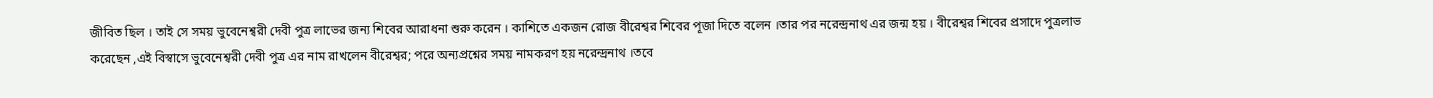জীবিত ছিল । তাই সে সময় ভুবেনেশ্বরী দেবী পুত্র লাভের জন্য শিবের আরাধনা শুরু করেন । কাশিতে একজন রোজ বীরেশ্বর শিবের পূজা দিতে বলেন ।তার পর নরেন্দ্রনাথ এর জন্ম হয় । বীরেশ্বর শিবের প্রসাদে পুত্রলাভ করেছেন ,এই বিস্বাসে ভুবেনেশ্বরী দেবী পুত্র এর নাম রাখলেন বীরেশ্বর; পরে অন্যপ্রশ্নের সময় নামকরণ হয় নরেন্দ্রনাথ ।তবে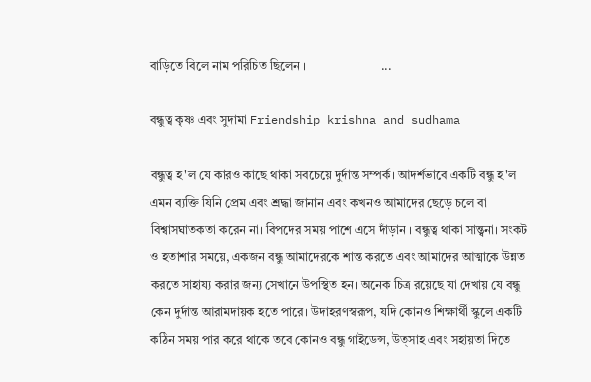বাড়িতে বিলে নাম পরিচিত ছিলেন ।                        ...

বন্ধুত্ব কৃষ্ণ এবং সুদামা Friendship krishna and sudhama

বন্ধুত্ব হ'ল যে কারও কাছে থাকা সবচেয়ে দুর্দান্ত সম্পর্ক। আদর্শভাবে একটি বন্ধু হ'ল এমন ব্যক্তি যিনি প্রেম এবং শ্রদ্ধা জানান এবং কখনও আমাদের ছেড়ে চলে বা বিশ্বাসঘাতকতা করেন না। বিপদের সময় পাশে এসে দাঁড়ান । বন্ধুত্ব থাকা সান্ত্বনা। সংকট ও হতাশার সময়ে, একজন বন্ধু আমাদেরকে শান্ত করতে এবং আমাদের আত্মাকে উন্নত করতে সাহায্য করার জন্য সেখানে উপস্থিত হন। অনেক চিত্র রয়েছে যা দেখায় যে বন্ধু কেন দুর্দান্ত আরামদায়ক হতে পারে। উদাহরণস্বরূপ, যদি কোনও শিক্ষার্থী স্কুলে একটি কঠিন সময় পার করে থাকে তবে কোনও বন্ধু গাইডেন্স, উত্সাহ এবং সহায়তা দিতে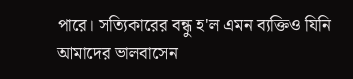পারে। সত্যিকারের বন্ধু হ'ল এমন ব্যক্তিও যিনি আমাদের ভালবাসেন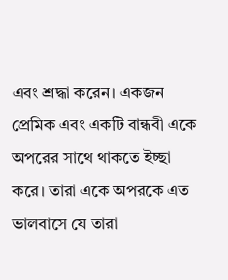এবং শ্রদ্ধা করেন। একজন প্রেমিক এবং একটি বান্ধবী একে অপরের সাথে থাকতে ইচ্ছা করে। তারা একে অপরকে এত ভালবাসে যে তারা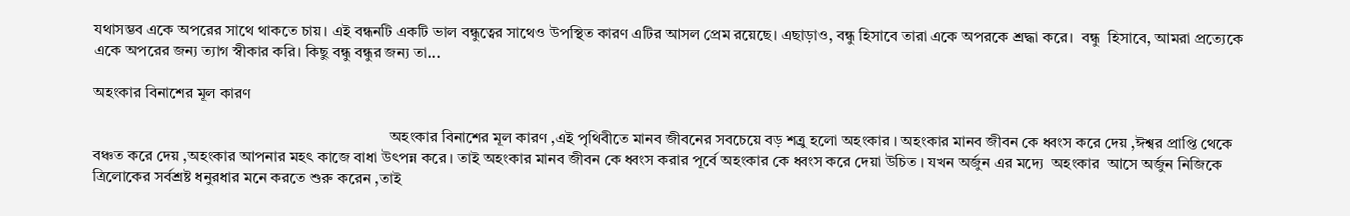যথাসম্ভব একে অপরের সাথে থাকতে চায়। এই বন্ধনটি একটি ভাল বন্ধুত্বের সাথেও উপস্থিত কারণ এটির আসল প্রেম রয়েছে। এছাড়াও, বন্ধু হিসাবে তারা একে অপরকে শ্রদ্ধা করে।  বন্ধু  হিসাবে, আমরা প্রত্যেকে একে অপরের জন্য ত্যাগ স্বীকার করি। কিছু বন্ধু বন্ধুর জন্য তা...

অহংকার বিনাশের মূল কারণ

                                                                            অহংকার বিনাশের মূল কারণ ,এই পৃথিবীতে মানব জীবনের সবচেয়ে বড় শত্র্রু হলো অহংকার । অহংকার মানব জীবন কে ধ্বংস করে দেয় ,ঈশ্বর প্রাপ্তি থেকে বঞ্চত করে দেয় ,অহংকার আপনার মহৎ কাজে বাধা উৎপন্ন করে । তাই অহংকার মানব জীবন কে ধ্বংস করার পূর্বে অহংকার কে ধ্বংস করে দেয়া উচিত । যখন অর্জুন এর মদ্যে  অহংকার  আসে অর্জুন নিজিকে ত্রিলোকের সর্বশ্রষ্ট ধনুরধার মনে করতে শুরু করেন ,তাই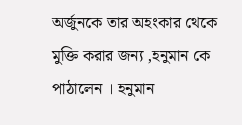অর্জুনকে তার অহংকার থেকে মুক্তি করার জন্য ,হনুমান কে পাঠালেন । হনুমান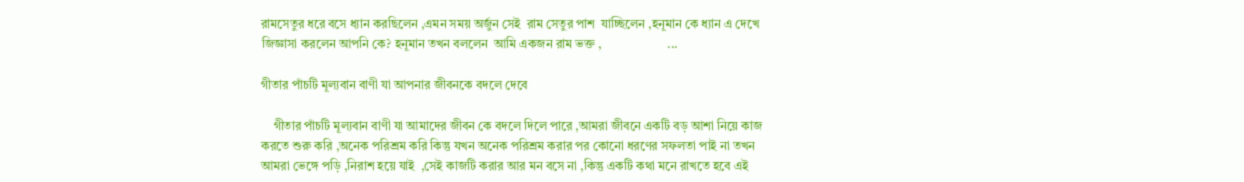রামসেতুর ধরে বসে ধ্যান করছিলেন ,এমন সময় অর্জুন সেই  রাম সেতুর পাশ  যাচ্ছিলেন ,হনূমান কে ধ্যান এ দেখে জিজ্ঞাসা করলেন আপনি কে? হনূমান তখন বললেন  আমি একজন রাম ভক্ত ,                     ...

গীতার পাঁচটি মূল্যবান বাণী যা আপনার জীবনকে বদলে দেবে

    গীতার পাঁচটি মূল্যবান বাণী যা আমাদের জীবন কে বদলে দিলে পারে ,আমরা জীবনে একটি বড় আশা নিয়ে কাজ করতে শুরু করি ,অনেক পরিশ্রম করি কিন্তু যখন অনেক পরিশ্রম করার পর কোনো ধরণের সফলতা পাই না তখন আমরা ভেঙ্গে পড়ি ,নিরাশ হয়ে যাই  ,সেই কাজটি করার আর মন বসে না ,কিন্তু একটি কথা মনে রাখতে হবে এই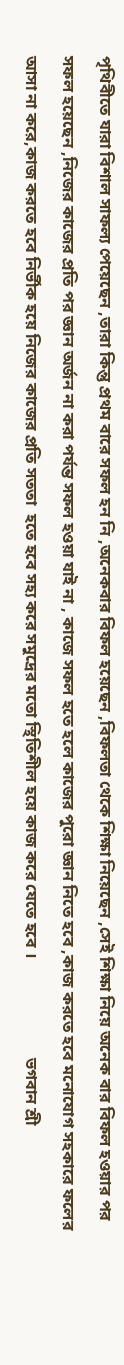পৃথিবীতে যারা বিশাল সাফল্য পেয়েছেন ,তারা কিন্তু প্রথম বারে সফল হন নি ,অনেকবার বিফল হয়েছেন ,বিফলতা থেকে শিক্ষা নিয়েছেন ,সেই শিক্ষা নিয়ে অনেক বার বিফল হওয়ার পর সফল হয়েছেন ,নিজের কাজের প্রতি পর জ্ঞান অর্জন না করা পর্যন্ত সফল হওয়া যাই না , কাজে সফল হতে হলে কাজের পুরো জ্ঞান নিতে হবে ,কাজ করতে হবে মনোযোগ সহকারে ফলের আসা না করে,কাজ করতে হবে নির্ভীক হয়ে নিজের কাজের প্রতি সততা  হতে হবে সহ্য করে সমুদ্রের মতো স্থিতিশীল হয়ে কাজ করে যেতে হবে ।                        ভগবান শ্রী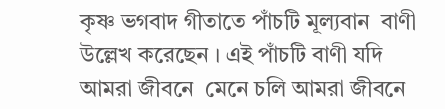কৃষ্ণ ভগবাদ গীতাতে পাঁচটি মূল্যবান  বাণী উল্লেখ করেছেন । এই পাঁচটি বাণী যদি আমরা জীবনে  মেনে চলি আমরা জীবনে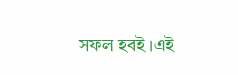সফল হবই ।এই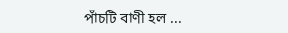পাঁচটি বাণী হল ...